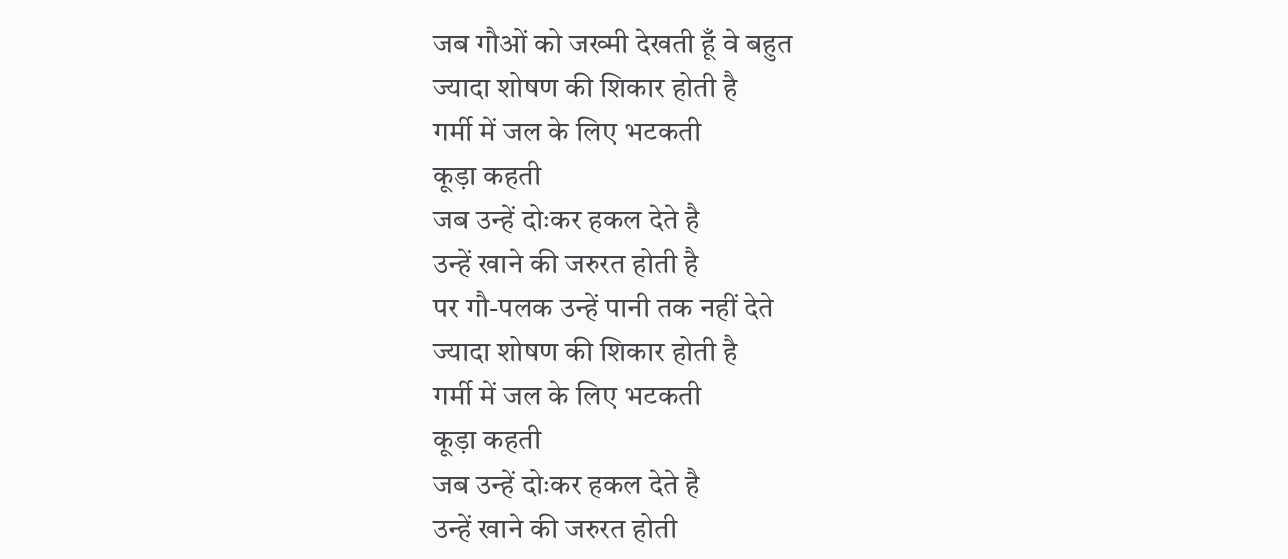जब गौओं को जख्मी देखती हूँ वे बहुत
ज्यादा शोषण की शिकार होती है
गर्मी में जल के लिए भटकती
कूड़ा कहती
जब उन्हें दोःकर हकल देते है
उन्हें खाने की जरुरत होती है
पर गौ-पलक उन्हें पानी तक नहीं देते
ज्यादा शोषण की शिकार होती है
गर्मी में जल के लिए भटकती
कूड़ा कहती
जब उन्हें दोःकर हकल देते है
उन्हें खाने की जरुरत होती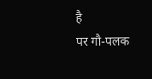है
पर गौ-पलक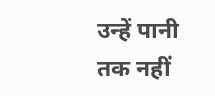उन्हें पानी तक नहीं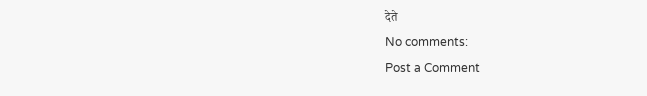देते
No comments:
Post a Comment